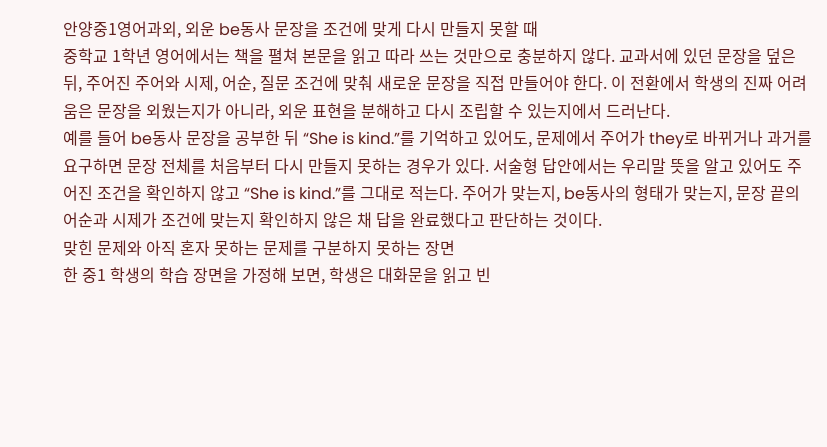안양중1영어과외, 외운 be동사 문장을 조건에 맞게 다시 만들지 못할 때
중학교 1학년 영어에서는 책을 펼쳐 본문을 읽고 따라 쓰는 것만으로 충분하지 않다. 교과서에 있던 문장을 덮은 뒤, 주어진 주어와 시제, 어순, 질문 조건에 맞춰 새로운 문장을 직접 만들어야 한다. 이 전환에서 학생의 진짜 어려움은 문장을 외웠는지가 아니라, 외운 표현을 분해하고 다시 조립할 수 있는지에서 드러난다.
예를 들어 be동사 문장을 공부한 뒤 “She is kind.”를 기억하고 있어도, 문제에서 주어가 they로 바뀌거나 과거를 요구하면 문장 전체를 처음부터 다시 만들지 못하는 경우가 있다. 서술형 답안에서는 우리말 뜻을 알고 있어도 주어진 조건을 확인하지 않고 “She is kind.”를 그대로 적는다. 주어가 맞는지, be동사의 형태가 맞는지, 문장 끝의 어순과 시제가 조건에 맞는지 확인하지 않은 채 답을 완료했다고 판단하는 것이다.
맞힌 문제와 아직 혼자 못하는 문제를 구분하지 못하는 장면
한 중1 학생의 학습 장면을 가정해 보면, 학생은 대화문을 읽고 빈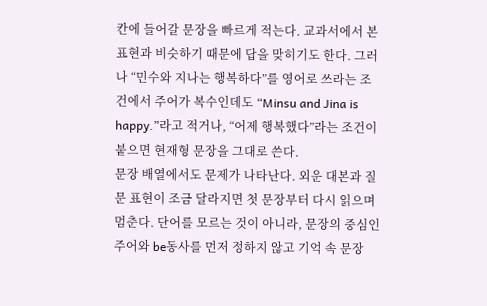칸에 들어갈 문장을 빠르게 적는다. 교과서에서 본 표현과 비슷하기 때문에 답을 맞히기도 한다. 그러나 “민수와 지나는 행복하다”를 영어로 쓰라는 조건에서 주어가 복수인데도 “Minsu and Jina is happy.”라고 적거나, “어제 행복했다”라는 조건이 붙으면 현재형 문장을 그대로 쓴다.
문장 배열에서도 문제가 나타난다. 외운 대본과 질문 표현이 조금 달라지면 첫 문장부터 다시 읽으며 멈춘다. 단어를 모르는 것이 아니라, 문장의 중심인 주어와 be동사를 먼저 정하지 않고 기억 속 문장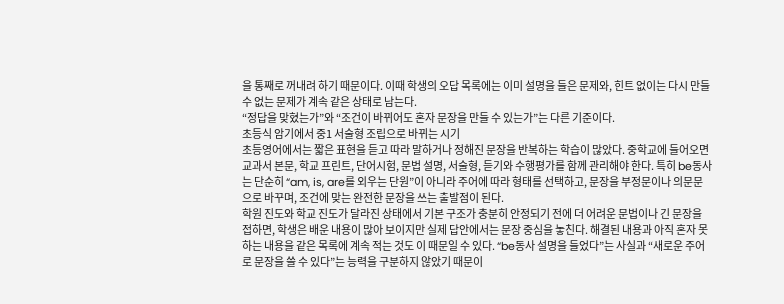을 통째로 꺼내려 하기 때문이다. 이때 학생의 오답 목록에는 이미 설명을 들은 문제와, 힌트 없이는 다시 만들 수 없는 문제가 계속 같은 상태로 남는다.
“정답을 맞혔는가”와 “조건이 바뀌어도 혼자 문장을 만들 수 있는가”는 다른 기준이다.
초등식 암기에서 중1 서술형 조립으로 바뀌는 시기
초등영어에서는 짧은 표현을 듣고 따라 말하거나 정해진 문장을 반복하는 학습이 많았다. 중학교에 들어오면 교과서 본문, 학교 프린트, 단어시험, 문법 설명, 서술형, 듣기와 수행평가를 함께 관리해야 한다. 특히 be동사는 단순히 “am, is, are를 외우는 단원”이 아니라 주어에 따라 형태를 선택하고, 문장을 부정문이나 의문문으로 바꾸며, 조건에 맞는 완전한 문장을 쓰는 출발점이 된다.
학원 진도와 학교 진도가 달라진 상태에서 기본 구조가 충분히 안정되기 전에 더 어려운 문법이나 긴 문장을 접하면, 학생은 배운 내용이 많아 보이지만 실제 답안에서는 문장 중심을 놓친다. 해결된 내용과 아직 혼자 못하는 내용을 같은 목록에 계속 적는 것도 이 때문일 수 있다. “be동사 설명을 들었다”는 사실과 “새로운 주어로 문장을 쓸 수 있다”는 능력을 구분하지 않았기 때문이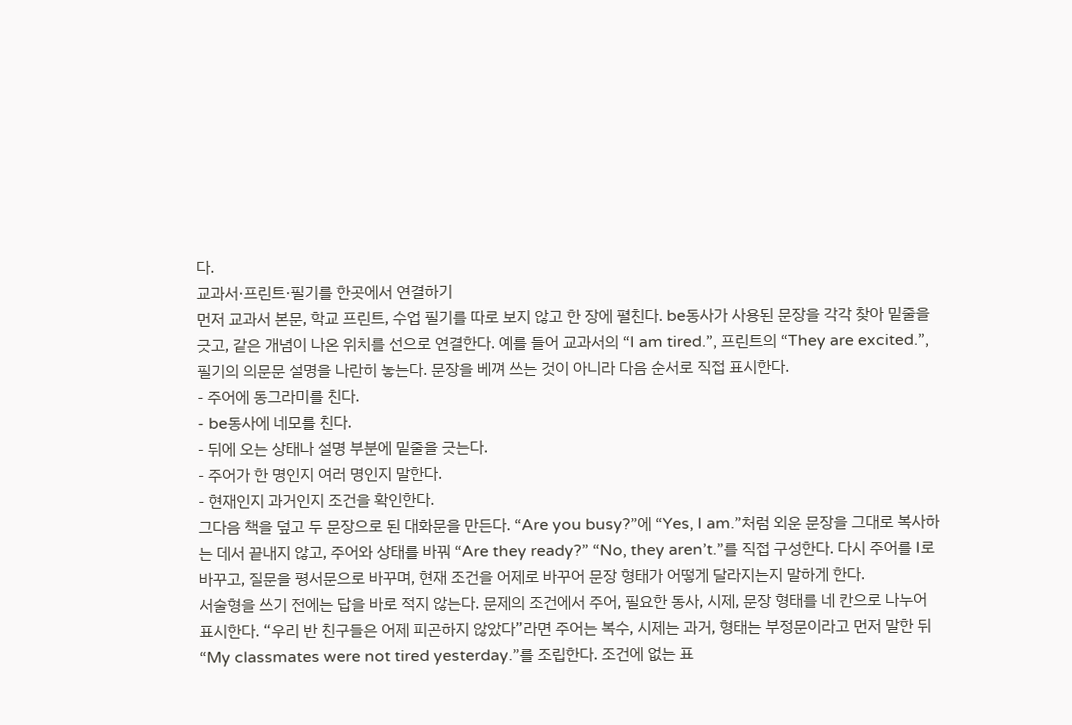다.
교과서·프린트·필기를 한곳에서 연결하기
먼저 교과서 본문, 학교 프린트, 수업 필기를 따로 보지 않고 한 장에 펼친다. be동사가 사용된 문장을 각각 찾아 밑줄을 긋고, 같은 개념이 나온 위치를 선으로 연결한다. 예를 들어 교과서의 “I am tired.”, 프린트의 “They are excited.”, 필기의 의문문 설명을 나란히 놓는다. 문장을 베껴 쓰는 것이 아니라 다음 순서로 직접 표시한다.
- 주어에 동그라미를 친다.
- be동사에 네모를 친다.
- 뒤에 오는 상태나 설명 부분에 밑줄을 긋는다.
- 주어가 한 명인지 여러 명인지 말한다.
- 현재인지 과거인지 조건을 확인한다.
그다음 책을 덮고 두 문장으로 된 대화문을 만든다. “Are you busy?”에 “Yes, I am.”처럼 외운 문장을 그대로 복사하는 데서 끝내지 않고, 주어와 상태를 바꿔 “Are they ready?” “No, they aren’t.”를 직접 구성한다. 다시 주어를 I로 바꾸고, 질문을 평서문으로 바꾸며, 현재 조건을 어제로 바꾸어 문장 형태가 어떻게 달라지는지 말하게 한다.
서술형을 쓰기 전에는 답을 바로 적지 않는다. 문제의 조건에서 주어, 필요한 동사, 시제, 문장 형태를 네 칸으로 나누어 표시한다. “우리 반 친구들은 어제 피곤하지 않았다”라면 주어는 복수, 시제는 과거, 형태는 부정문이라고 먼저 말한 뒤 “My classmates were not tired yesterday.”를 조립한다. 조건에 없는 표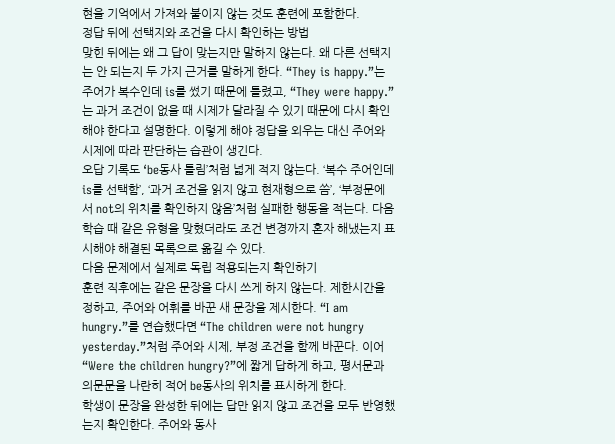현을 기억에서 가져와 붙이지 않는 것도 훈련에 포함한다.
정답 뒤에 선택지와 조건을 다시 확인하는 방법
맞힌 뒤에는 왜 그 답이 맞는지만 말하지 않는다. 왜 다른 선택지는 안 되는지 두 가지 근거를 말하게 한다. “They is happy.”는 주어가 복수인데 is를 썼기 때문에 틀렸고, “They were happy.”는 과거 조건이 없을 때 시제가 달라질 수 있기 때문에 다시 확인해야 한다고 설명한다. 이렇게 해야 정답을 외우는 대신 주어와 시제에 따라 판단하는 습관이 생긴다.
오답 기록도 ‘be동사 틀림’처럼 넓게 적지 않는다. ‘복수 주어인데 is를 선택함’, ‘과거 조건을 읽지 않고 현재형으로 씀’, ‘부정문에서 not의 위치를 확인하지 않음’처럼 실패한 행동을 적는다. 다음 학습 때 같은 유형을 맞혔더라도 조건 변경까지 혼자 해냈는지 표시해야 해결된 목록으로 옮길 수 있다.
다음 문제에서 실제로 독립 적용되는지 확인하기
훈련 직후에는 같은 문장을 다시 쓰게 하지 않는다. 제한시간을 정하고, 주어와 어휘를 바꾼 새 문장을 제시한다. “I am hungry.”를 연습했다면 “The children were not hungry yesterday.”처럼 주어와 시제, 부정 조건을 함께 바꾼다. 이어 “Were the children hungry?”에 짧게 답하게 하고, 평서문과 의문문을 나란히 적어 be동사의 위치를 표시하게 한다.
학생이 문장을 완성한 뒤에는 답만 읽지 않고 조건을 모두 반영했는지 확인한다. 주어와 동사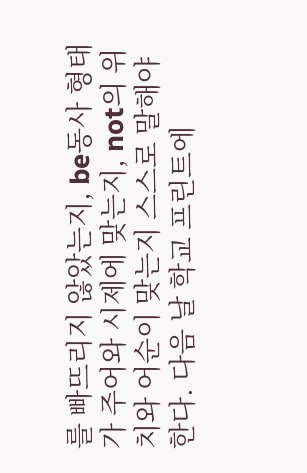를 빠뜨리지 않았는지, be동사 형태가 주어와 시제에 맞는지, not의 위치와 어순이 맞는지 스스로 말해야 한다. 다음 날 학교 프린트에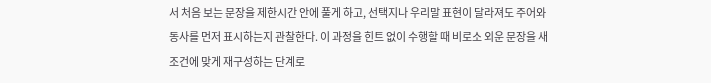서 처음 보는 문장을 제한시간 안에 풀게 하고, 선택지나 우리말 표현이 달라져도 주어와 동사를 먼저 표시하는지 관찰한다. 이 과정을 힌트 없이 수행할 때 비로소 외운 문장을 새 조건에 맞게 재구성하는 단계로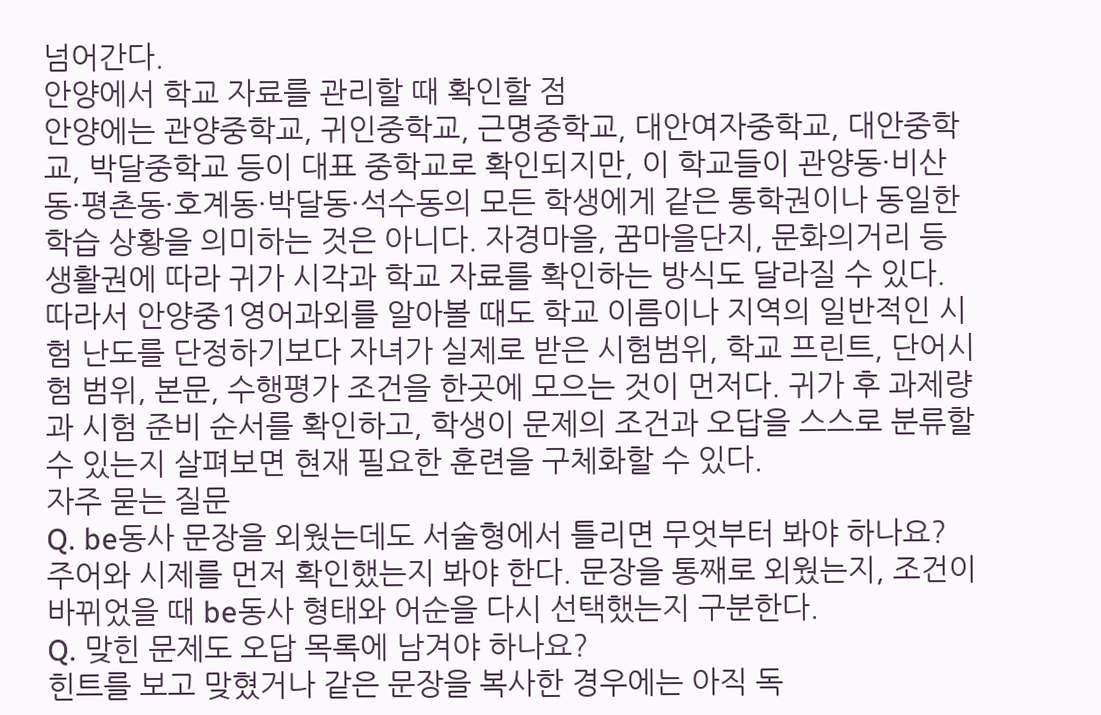넘어간다.
안양에서 학교 자료를 관리할 때 확인할 점
안양에는 관양중학교, 귀인중학교, 근명중학교, 대안여자중학교, 대안중학교, 박달중학교 등이 대표 중학교로 확인되지만, 이 학교들이 관양동·비산동·평촌동·호계동·박달동·석수동의 모든 학생에게 같은 통학권이나 동일한 학습 상황을 의미하는 것은 아니다. 자경마을, 꿈마을단지, 문화의거리 등 생활권에 따라 귀가 시각과 학교 자료를 확인하는 방식도 달라질 수 있다.
따라서 안양중1영어과외를 알아볼 때도 학교 이름이나 지역의 일반적인 시험 난도를 단정하기보다 자녀가 실제로 받은 시험범위, 학교 프린트, 단어시험 범위, 본문, 수행평가 조건을 한곳에 모으는 것이 먼저다. 귀가 후 과제량과 시험 준비 순서를 확인하고, 학생이 문제의 조건과 오답을 스스로 분류할 수 있는지 살펴보면 현재 필요한 훈련을 구체화할 수 있다.
자주 묻는 질문
Q. be동사 문장을 외웠는데도 서술형에서 틀리면 무엇부터 봐야 하나요?
주어와 시제를 먼저 확인했는지 봐야 한다. 문장을 통째로 외웠는지, 조건이 바뀌었을 때 be동사 형태와 어순을 다시 선택했는지 구분한다.
Q. 맞힌 문제도 오답 목록에 남겨야 하나요?
힌트를 보고 맞혔거나 같은 문장을 복사한 경우에는 아직 독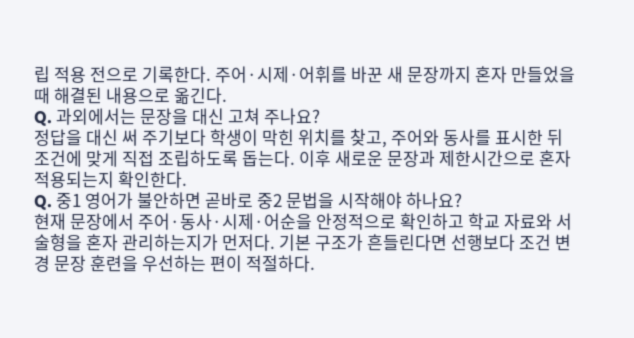립 적용 전으로 기록한다. 주어·시제·어휘를 바꾼 새 문장까지 혼자 만들었을 때 해결된 내용으로 옮긴다.
Q. 과외에서는 문장을 대신 고쳐 주나요?
정답을 대신 써 주기보다 학생이 막힌 위치를 찾고, 주어와 동사를 표시한 뒤 조건에 맞게 직접 조립하도록 돕는다. 이후 새로운 문장과 제한시간으로 혼자 적용되는지 확인한다.
Q. 중1 영어가 불안하면 곧바로 중2 문법을 시작해야 하나요?
현재 문장에서 주어·동사·시제·어순을 안정적으로 확인하고 학교 자료와 서술형을 혼자 관리하는지가 먼저다. 기본 구조가 흔들린다면 선행보다 조건 변경 문장 훈련을 우선하는 편이 적절하다.